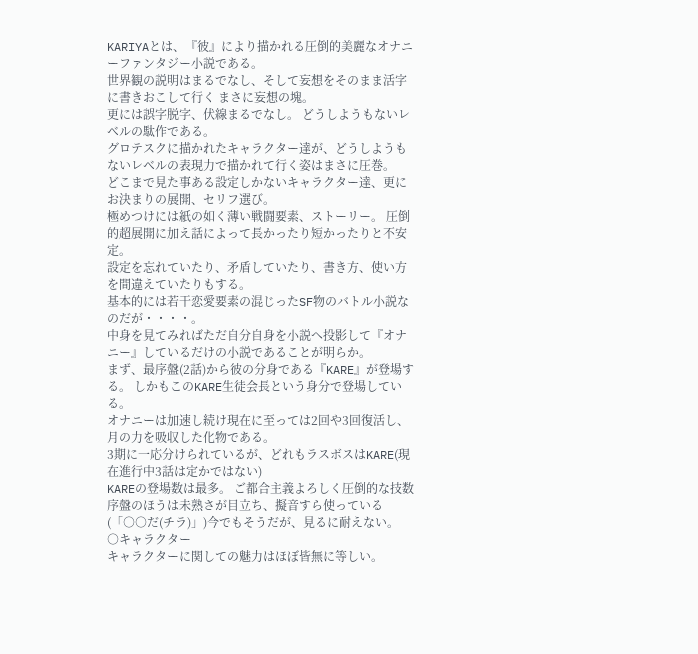KARIYAとは、『彼』により描かれる圧倒的美麗なオナニーファンタジー小説である。
世界観の説明はまるでなし、そして妄想をそのまま活字に書きおこして行く まさに妄想の塊。
更には誤字脱字、伏線まるでなし。 どうしようもないレベルの駄作である。
グロテスクに描かれたキャラクター達が、どうしようもないレベルの表現力で描かれて行く姿はまさに圧巻。
どこまで見た事ある設定しかないキャラクター達、更にお決まりの展開、セリフ選び。
極めつけには紙の如く薄い戦闘要素、ストーリー。 圧倒的超展開に加え話によって長かったり短かったりと不安定。
設定を忘れていたり、矛盾していたり、書き方、使い方を間違えていたりもする。
基本的には若干恋愛要素の混じったSF物のバトル小説なのだが・・・・。
中身を見てみればただ自分自身を小説へ投影して『オナニー』しているだけの小説であることが明らか。
まず、最序盤(2話)から彼の分身である『KARE』が登場する。 しかもこのKARE生徒会長という身分で登場している。
オナニーは加速し続け現在に至っては2回や3回復活し、月の力を吸収した化物である。
3期に一応分けられているが、どれもラスボスはKARE(現在進行中3話は定かではない)
KAREの登場数は最多。 ご都合主義よろしく圧倒的な技数
序盤のほうは未熟さが目立ち、擬音すら使っている(「○○だ(チラ)」)今でもそうだが、見るに耐えない。
○キャラクター
キャラクターに関しての魅力はほぼ皆無に等しい。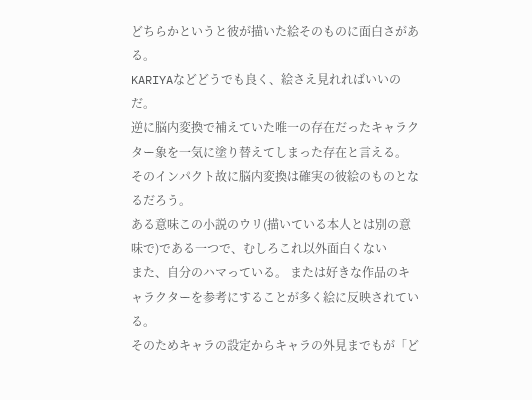どちらかというと彼が描いた絵そのものに面白さがある。
KARIYAなどどうでも良く、絵さえ見れればいいのだ。
逆に脳内変換で補えていた唯一の存在だったキャラクター象を一気に塗り替えてしまった存在と言える。
そのインパクト故に脳内変換は確実の彼絵のものとなるだろう。
ある意味この小説のウリ(描いている本人とは別の意味で)である一つで、むしろこれ以外面白くない
また、自分のハマっている。 または好きな作品のキャラクターを参考にすることが多く絵に反映されている。
そのためキャラの設定からキャラの外見までもが「ど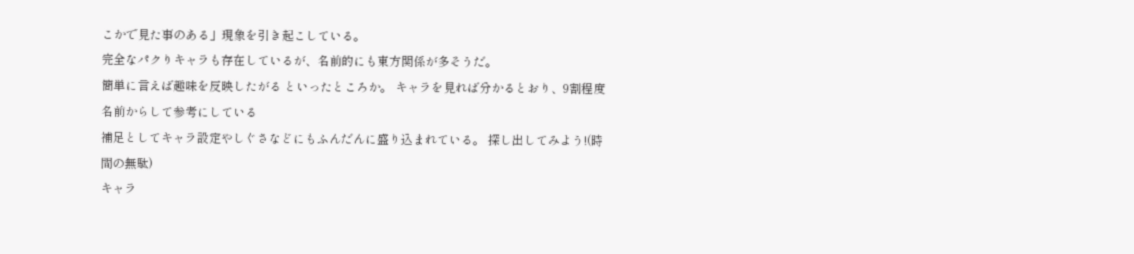こかで見た事のある」現象を引き起こしている。
完全なパクりキャラも存在しているが、名前的にも東方関係が多そうだ。
簡単に言えば趣味を反映したがる といったところか。 キャラを見れば分かるとおり、9割程度名前からして参考にしている
補足としてキャラ設定やしぐさなどにもふんだんに盛り込まれている。 探し出してみよう!(時間の無駄)
キャラ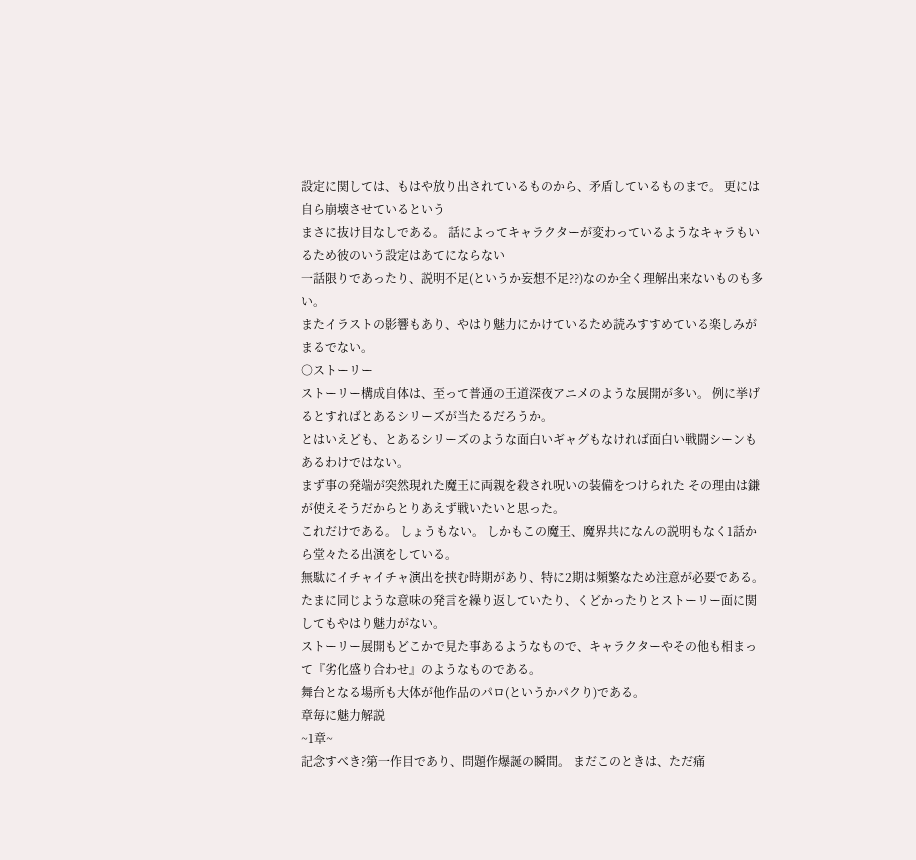設定に関しては、もはや放り出されているものから、矛盾しているものまで。 更には自ら崩壊させているという
まさに抜け目なしである。 話によってキャラクターが変わっているようなキャラもいるため彼のいう設定はあてにならない
一話限りであったり、説明不足(というか妄想不足??)なのか全く理解出来ないものも多い。
またイラストの影響もあり、やはり魅力にかけているため読みすすめている楽しみがまるでない。
○ストーリー
ストーリー構成自体は、至って普通の王道深夜アニメのような展開が多い。 例に挙げるとすればとあるシリーズが当たるだろうか。
とはいえども、とあるシリーズのような面白いギャグもなければ面白い戦闘シーンもあるわけではない。
まず事の発端が突然現れた魔王に両親を殺され呪いの装備をつけられた その理由は鎌が使えそうだからとりあえず戦いたいと思った。
これだけである。 しょうもない。 しかもこの魔王、魔界共になんの説明もなく1話から堂々たる出演をしている。
無駄にイチャイチャ演出を挟む時期があり、特に2期は頻繁なため注意が必要である。
たまに同じような意味の発言を繰り返していたり、くどかったりとストーリー面に関してもやはり魅力がない。
ストーリー展開もどこかで見た事あるようなもので、キャラクターやその他も相まって『劣化盛り合わせ』のようなものである。
舞台となる場所も大体が他作品のパロ(というかパクり)である。
章毎に魅力解説
~1章~
記念すべき?第一作目であり、問題作爆誕の瞬間。 まだこのときは、ただ痛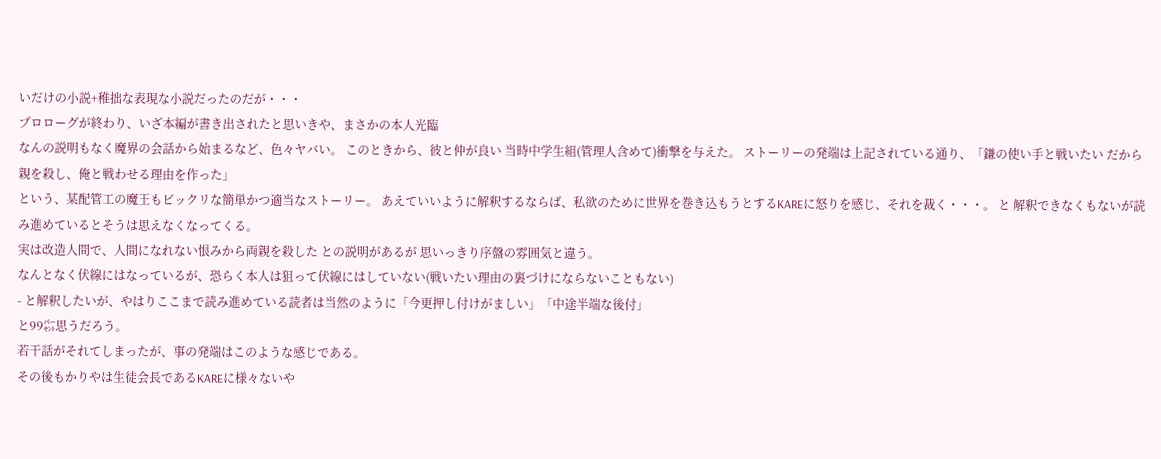いだけの小説+稚拙な表現な小説だったのだが・・・
プロローグが終わり、いざ本編が書き出されたと思いきや、まさかの本人光臨
なんの説明もなく魔界の会話から始まるなど、色々ヤバい。 このときから、彼と仲が良い 当時中学生組(管理人含めて)衝撃を与えた。 ストーリーの発端は上記されている通り、「鎌の使い手と戦いたい だから親を殺し、俺と戦わせる理由を作った」
という、某配管工の魔王もビックリな簡単かつ適当なストーリー。 あえていいように解釈するならば、私欲のために世界を巻き込もうとするKAREに怒りを感じ、それを裁く・・・。 と 解釈できなくもないが読み進めているとそうは思えなくなってくる。
実は改造人間で、人間になれない恨みから両親を殺した との説明があるが 思いっきり序盤の雰囲気と違う。
なんとなく伏線にはなっているが、恐らく本人は狙って伏線にはしていない(戦いたい理由の裏づけにならないこともない)
- と解釈したいが、やはりここまで読み進めている読者は当然のように「今更押し付けがましい」「中途半端な後付」
と99㌫思うだろう。
若干話がそれてしまったが、事の発端はこのような感じである。
その後もかりやは生徒会長であるKAREに様々ないや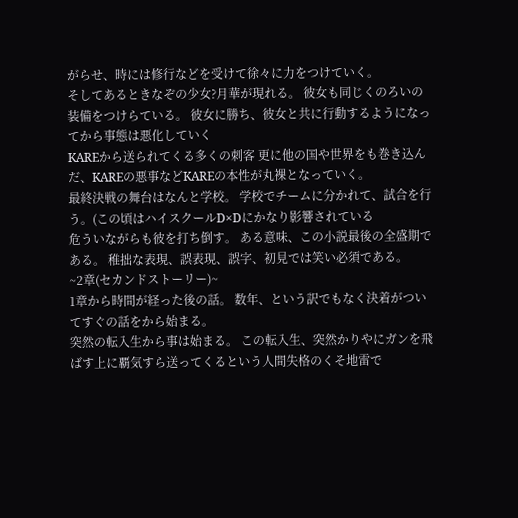がらせ、時には修行などを受けて徐々に力をつけていく。
そしてあるときなぞの少女?月華が現れる。 彼女も同じくのろいの装備をつけらている。 彼女に勝ち、彼女と共に行動するようになってから事態は悪化していく
KAREから送られてくる多くの刺客 更に他の国や世界をも巻き込んだ、KAREの悪事などKAREの本性が丸裸となっていく。
最終決戦の舞台はなんと学校。 学校でチームに分かれて、試合を行う。(この頃はハイスクールD×Dにかなり影響されている
危ういながらも彼を打ち倒す。 ある意味、この小説最後の全盛期である。 稚拙な表現、誤表現、誤字、初見では笑い必須である。
~2章(セカンドストーリー)~
1章から時間が経った後の話。 数年、という訳でもなく決着がついてすぐの話をから始まる。
突然の転入生から事は始まる。 この転入生、突然かりやにガンを飛ばす上に覇気すら送ってくるという人間失格のくそ地雷で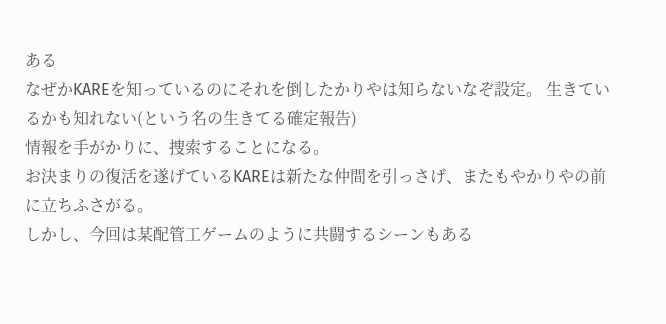ある
なぜかKAREを知っているのにそれを倒したかりやは知らないなぞ設定。 生きているかも知れない(という名の生きてる確定報告)
情報を手がかりに、捜索することになる。
お決まりの復活を遂げているKAREは新たな仲間を引っさげ、またもやかりやの前に立ちふさがる。
しかし、今回は某配管工ゲームのように共闘するシーンもある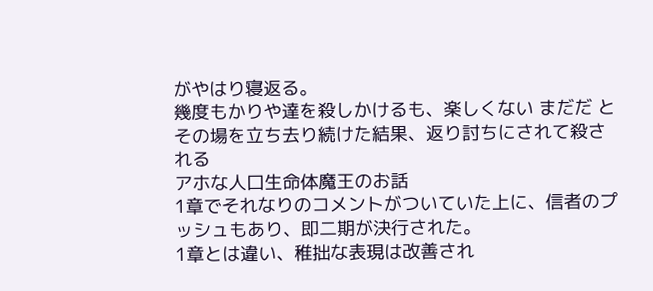がやはり寝返る。
幾度もかりや達を殺しかけるも、楽しくない まだだ とその場を立ち去り続けた結果、返り討ちにされて殺される
アホな人口生命体魔王のお話
1章でそれなりのコメントがついていた上に、信者のプッシュもあり、即二期が決行された。
1章とは違い、稚拙な表現は改善され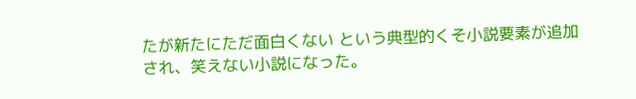たが新たにただ面白くない という典型的くそ小説要素が追加され、笑えない小説になった。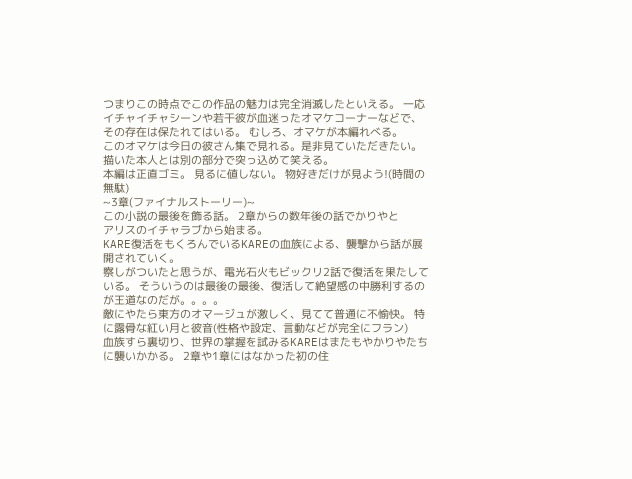つまりこの時点でこの作品の魅力は完全消滅したといえる。 一応イチャイチャシーンや若干彼が血迷ったオマケコーナーなどで、その存在は保たれてはいる。 むしろ、オマケが本編れべる。
このオマケは今日の彼さん集で見れる。是非見ていただきたい。描いた本人とは別の部分で突っ込めて笑える。
本編は正直ゴミ。 見るに値しない。 物好きだけが見よう!(時間の無駄)
~3章(ファイナルストーリー)~
この小説の最後を飾る話。 2章からの数年後の話でかりやと
アリスのイチャラブから始まる。
KARE復活をもくろんでいるKAREの血族による、襲撃から話が展開されていく。
察しがついたと思うが、電光石火もビックリ2話で復活を果たしている。 そういうのは最後の最後、復活して絶望感の中勝利するのが王道なのだが。。。。
敵にやたら東方のオマージュが激しく、見てて普通に不愉快。 特に露骨な紅い月と彼音(性格や設定、言動などが完全にフラン)
血族すら裏切り、世界の掌握を試みるKAREはまたもやかりやたちに襲いかかる。 2章や1章にはなかった初の住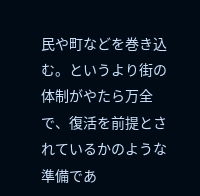民や町などを巻き込む。というより街の体制がやたら万全で、復活を前提とされているかのような準備であ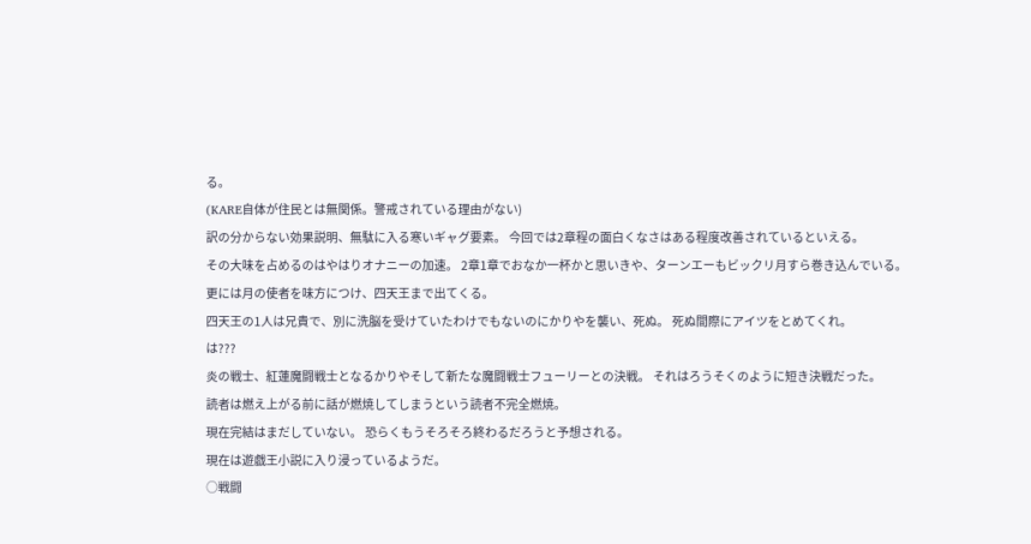る。
(KARE自体が住民とは無関係。警戒されている理由がない)
訳の分からない効果説明、無駄に入る寒いギャグ要素。 今回では2章程の面白くなさはある程度改善されているといえる。
その大味を占めるのはやはりオナニーの加速。 2章1章でおなか一杯かと思いきや、ターンエーもビックリ月すら巻き込んでいる。
更には月の使者を味方につけ、四天王まで出てくる。
四天王の1人は兄貴で、別に洗脳を受けていたわけでもないのにかりやを襲い、死ぬ。 死ぬ間際にアイツをとめてくれ。
は???
炎の戦士、紅蓮魔闘戦士となるかりやそして新たな魔闘戦士フューリーとの決戦。 それはろうそくのように短き決戦だった。
読者は燃え上がる前に話が燃焼してしまうという読者不完全燃焼。
現在完結はまだしていない。 恐らくもうそろそろ終わるだろうと予想される。
現在は遊戯王小説に入り浸っているようだ。
○戦闘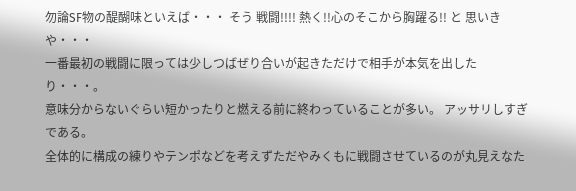勿論SF物の醍醐味といえば・・・ そう 戦闘!!!! 熱く!!心のそこから胸躍る!! と 思いきや・・・
一番最初の戦闘に限っては少しつばぜり合いが起きただけで相手が本気を出したり・・・。
意味分からないぐらい短かったりと燃える前に終わっていることが多い。 アッサリしすぎである。
全体的に構成の練りやテンポなどを考えずただやみくもに戦闘させているのが丸見えなた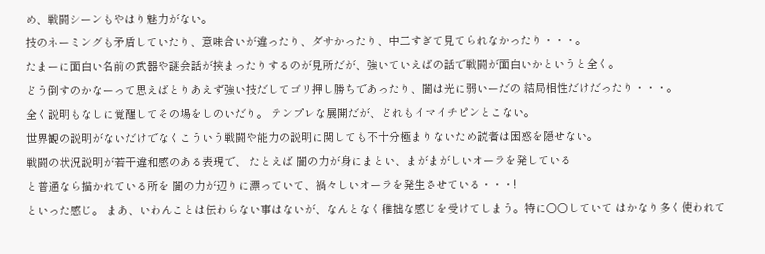め、戦闘シーンもやはり魅力がない。
技のネーミングも矛盾していたり、意味合いが違ったり、ダサかったり、中二すぎて見てられなかったり・・・。
たまーに面白い名前の武器や謎会話が挟まったりするのが見所だが、強いていえばの話で戦闘が面白いかというと全く。
どう倒すのかなーって思えばとりあえず強い技だしてゴリ押し勝ちであったり、闇は光に弱いーだの 結局相性だけだったり・・・。
全く説明もなしに覚醒してその場をしのいだり。 テンプレな展開だが、どれもイマイチピンとこない。
世界観の説明がないだけでなくこういう戦闘や能力の説明に関しても不十分極まりないため読者は困惑を隠せない。
戦闘の状況説明が若干違和感のある表現で、 たとえば 闇の力が身にまとい、まがまがしいオーラを発している
と普通なら描かれている所を 闇の力が辺りに漂っていて、禍々しいオーラを発生させている・・・!
といった感じ。 まあ、いわんことは伝わらない事はないが、なんとなく稚拙な感じを受けてしまう。特に○○していて はかなり多く使われて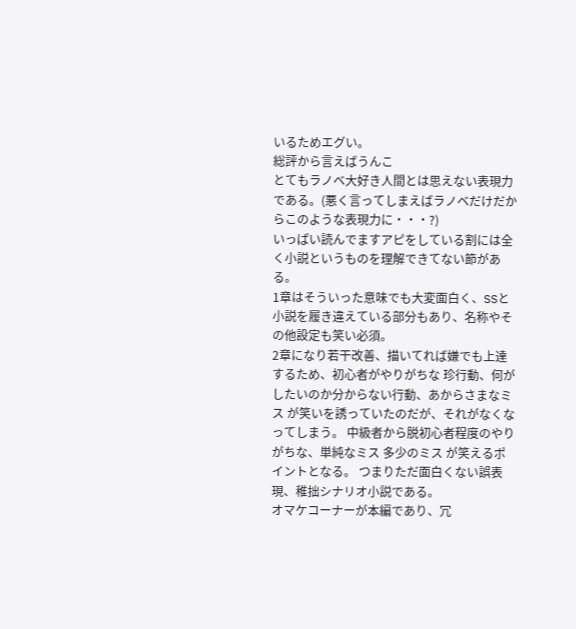いるためエグい。
総評から言えばうんこ
とてもラノベ大好き人間とは思えない表現力である。(悪く言ってしまえばラノベだけだからこのような表現力に・・・?)
いっぱい読んでますアピをしている割には全く小説というものを理解できてない節がある。
1章はそういった意味でも大変面白く、SSと小説を履き違えている部分もあり、名称やその他設定も笑い必須。
2章になり若干改善、描いてれば嫌でも上達するため、初心者がやりがちな 珍行動、何がしたいのか分からない行動、あからさまなミス が笑いを誘っていたのだが、それがなくなってしまう。 中級者から脱初心者程度のやりがちな、単純なミス 多少のミス が笑えるポイントとなる。 つまりただ面白くない誤表現、稚拙シナリオ小説である。
オマケコーナーが本編であり、冗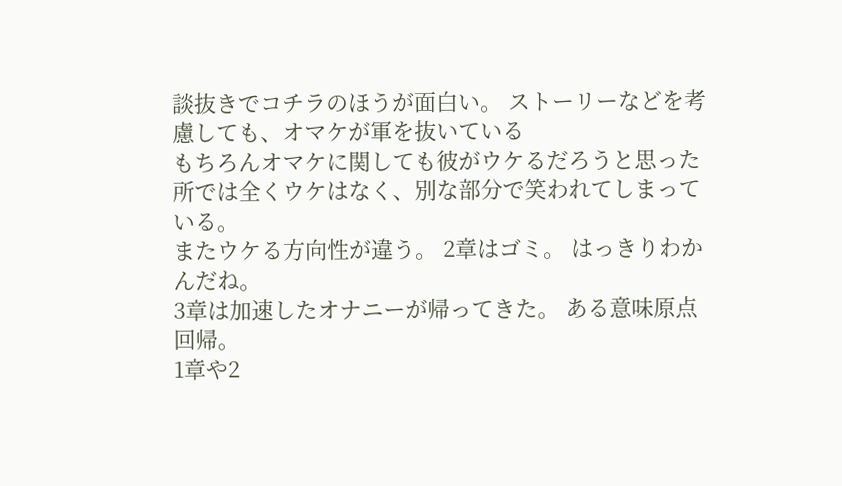談抜きでコチラのほうが面白い。 ストーリーなどを考慮しても、オマケが軍を抜いている
もちろんオマケに関しても彼がウケるだろうと思った所では全くウケはなく、別な部分で笑われてしまっている。
またウケる方向性が違う。 2章はゴミ。 はっきりわかんだね。
3章は加速したオナニーが帰ってきた。 ある意味原点回帰。
1章や2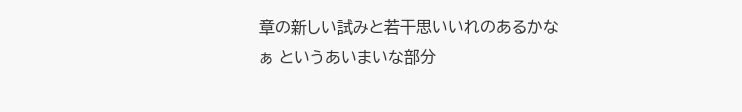章の新しい試みと若干思いいれのあるかなぁ というあいまいな部分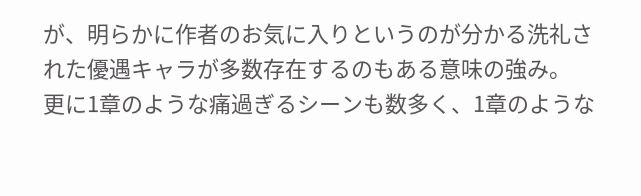が、明らかに作者のお気に入りというのが分かる洗礼された優遇キャラが多数存在するのもある意味の強み。
更に1章のような痛過ぎるシーンも数多く、1章のような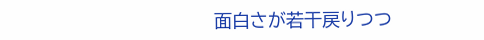面白さが若干戻りつつ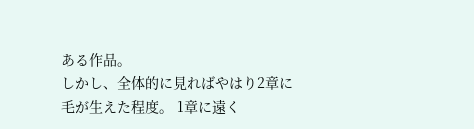ある作品。
しかし、全体的に見ればやはり2章に毛が生えた程度。 1章に遠く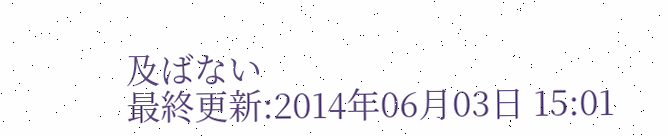及ばない
最終更新:2014年06月03日 15:01